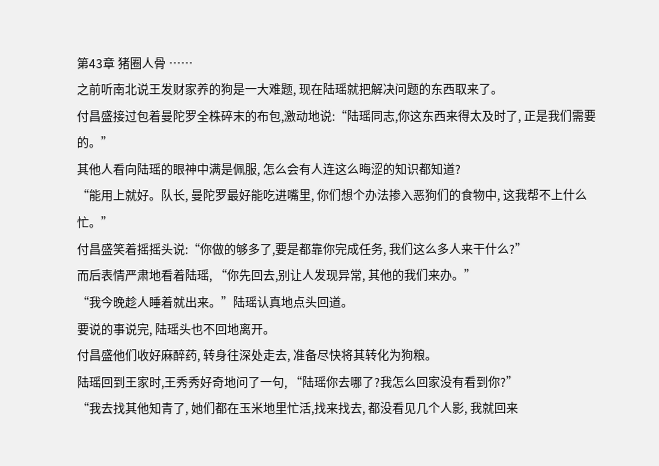第43章 猪圈人骨 ……
之前听南北说王发财家养的狗是一大难题, 现在陆瑶就把解决问题的东西取来了。
付昌盛接过包着曼陀罗全株碎末的布包,激动地说:“陆瑶同志,你这东西来得太及时了, 正是我们需要的。”
其他人看向陆瑶的眼神中满是佩服, 怎么会有人连这么晦涩的知识都知道?
“能用上就好。队长, 曼陀罗最好能吃进嘴里, 你们想个办法掺入恶狗们的食物中, 这我帮不上什么忙。”
付昌盛笑着摇摇头说:“你做的够多了,要是都靠你完成任务, 我们这么多人来干什么?”
而后表情严肃地看着陆瑶, “你先回去,别让人发现异常, 其他的我们来办。”
“我今晚趁人睡着就出来。”陆瑶认真地点头回道。
要说的事说完, 陆瑶头也不回地离开。
付昌盛他们收好麻醉药, 转身往深处走去, 准备尽快将其转化为狗粮。
陆瑶回到王家时,王秀秀好奇地问了一句, “陆瑶你去哪了?我怎么回家没有看到你?”
“我去找其他知青了, 她们都在玉米地里忙活,找来找去, 都没看见几个人影, 我就回来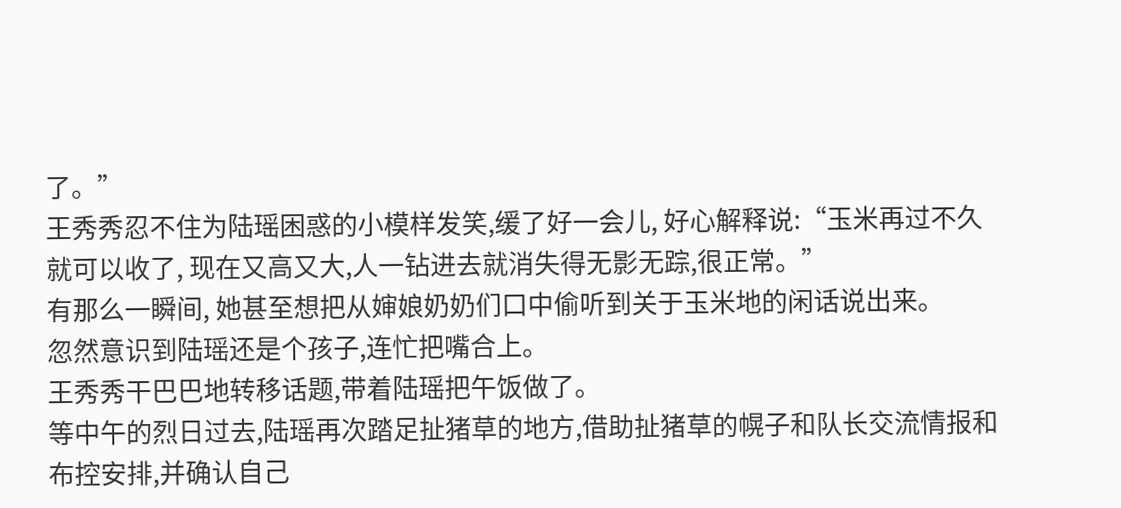了。”
王秀秀忍不住为陆瑶困惑的小模样发笑,缓了好一会儿, 好心解释说:“玉米再过不久就可以收了, 现在又高又大,人一钻进去就消失得无影无踪,很正常。”
有那么一瞬间, 她甚至想把从婶娘奶奶们口中偷听到关于玉米地的闲话说出来。
忽然意识到陆瑶还是个孩子,连忙把嘴合上。
王秀秀干巴巴地转移话题,带着陆瑶把午饭做了。
等中午的烈日过去,陆瑶再次踏足扯猪草的地方,借助扯猪草的幌子和队长交流情报和布控安排,并确认自己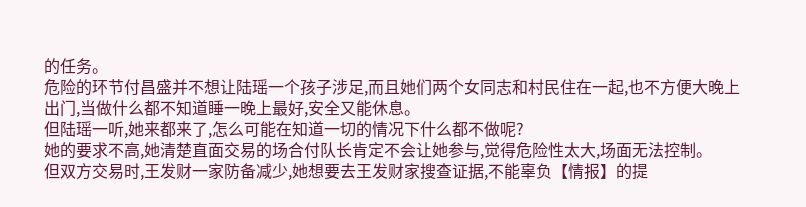的任务。
危险的环节付昌盛并不想让陆瑶一个孩子涉足,而且她们两个女同志和村民住在一起,也不方便大晚上出门,当做什么都不知道睡一晚上最好,安全又能休息。
但陆瑶一听,她来都来了,怎么可能在知道一切的情况下什么都不做呢?
她的要求不高,她清楚直面交易的场合付队长肯定不会让她参与,觉得危险性太大,场面无法控制。
但双方交易时,王发财一家防备减少,她想要去王发财家搜查证据,不能辜负【情报】的提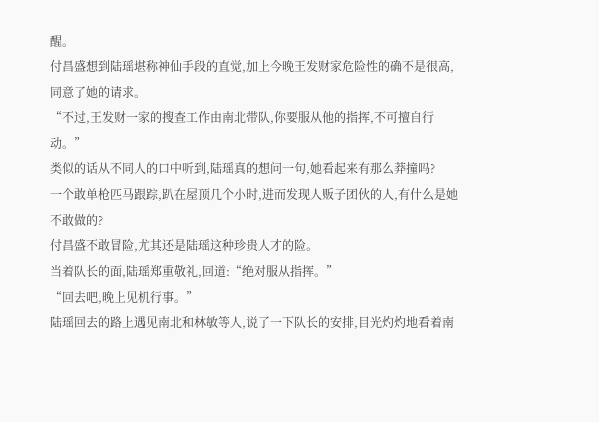醒。
付昌盛想到陆瑶堪称神仙手段的直觉,加上今晚王发财家危险性的确不是很高,同意了她的请求。
“不过,王发财一家的搜查工作由南北带队,你要服从他的指挥,不可擅自行动。”
类似的话从不同人的口中听到,陆瑶真的想问一句,她看起来有那么莽撞吗?
一个敢单枪匹马跟踪,趴在屋顶几个小时,进而发现人贩子团伙的人,有什么是她不敢做的?
付昌盛不敢冒险,尤其还是陆瑶这种珍贵人才的险。
当着队长的面,陆瑶郑重敬礼,回道:“绝对服从指挥。”
“回去吧,晚上见机行事。”
陆瑶回去的路上遇见南北和林敏等人,说了一下队长的安排,目光灼灼地看着南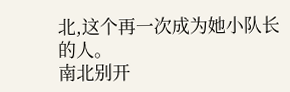北,这个再一次成为她小队长的人。
南北别开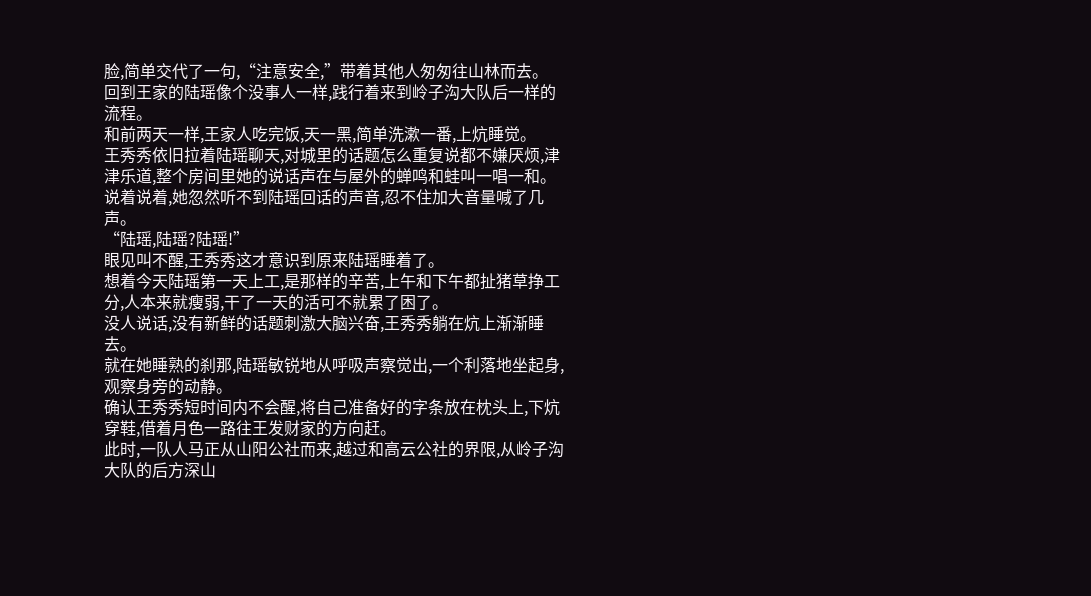脸,简单交代了一句,“注意安全,”带着其他人匆匆往山林而去。
回到王家的陆瑶像个没事人一样,践行着来到岭子沟大队后一样的流程。
和前两天一样,王家人吃完饭,天一黑,简单洗漱一番,上炕睡觉。
王秀秀依旧拉着陆瑶聊天,对城里的话题怎么重复说都不嫌厌烦,津津乐道,整个房间里她的说话声在与屋外的蝉鸣和蛙叫一唱一和。
说着说着,她忽然听不到陆瑶回话的声音,忍不住加大音量喊了几声。
“陆瑶,陆瑶?陆瑶!”
眼见叫不醒,王秀秀这才意识到原来陆瑶睡着了。
想着今天陆瑶第一天上工,是那样的辛苦,上午和下午都扯猪草挣工分,人本来就瘦弱,干了一天的活可不就累了困了。
没人说话,没有新鲜的话题刺激大脑兴奋,王秀秀躺在炕上渐渐睡去。
就在她睡熟的刹那,陆瑶敏锐地从呼吸声察觉出,一个利落地坐起身,观察身旁的动静。
确认王秀秀短时间内不会醒,将自己准备好的字条放在枕头上,下炕穿鞋,借着月色一路往王发财家的方向赶。
此时,一队人马正从山阳公社而来,越过和高云公社的界限,从岭子沟大队的后方深山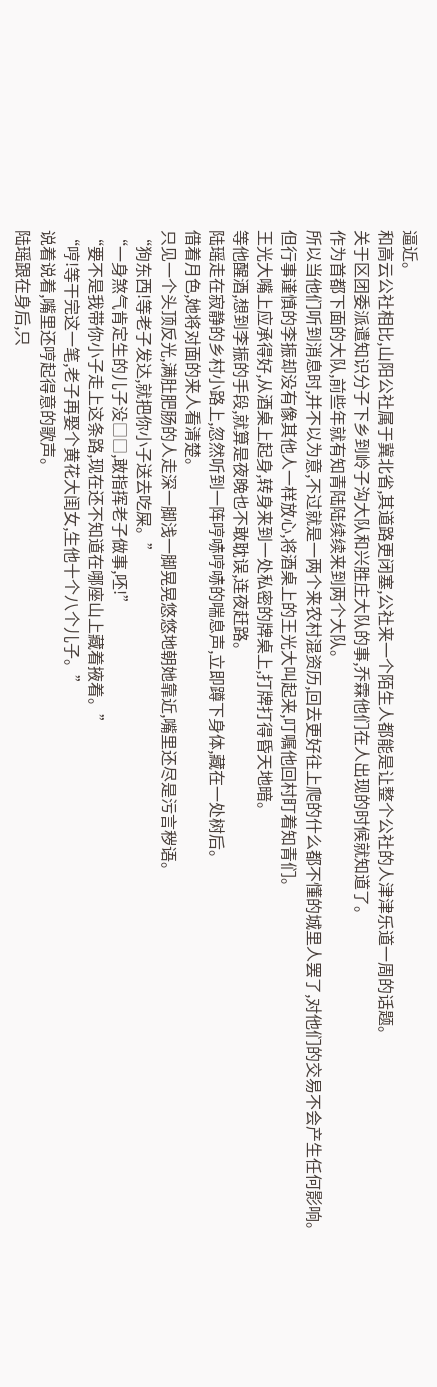逼近。
和高云公社相比,山阳公社属于冀北省,其道路更闭塞,公社来一个陌生人都能是让整个公社的人津津乐道一周的话题。
关于区团委派遣知识分子下乡到岭子沟大队和兴胜庄大队的事,乔霖他们在人出现的时候就知道了。
作为首都下面的大队,前些年就有知青陆陆续续来到两个大队。
所以当他们听到消息时,并不以为意,不过就是一两个来农村混资历,回去更好往上爬的什么都不懂的城里人罢了,对他们的交易不会产生任何影响。
但行事谨慎的李振却没有像其他人一样放心,将酒桌上的王光大叫起来,叮嘱他回村盯着知青们。
王光大嘴上应承得好,从酒桌上起身,转身来到一处私密的牌桌上,打牌打得昏天地暗。
等他醒酒,想到李振的手段,就算是夜晚也不敢耽误,连夜赶路。
陆瑶走在寂静的乡村小路上,忽然听到一阵哼哧哼哧的喘息声,立即蹲下身体,藏在一处树后。
借着月色,她将对面的来人看清楚。
只见一个头顶反光,满肚肥肠的人走深一脚浅一脚晃晃悠悠地朝她靠近,嘴里还尽是污言秽语。
“狗东西!等老子发达,就把你小子送去吃屎。”
“一身煞气肯定生的儿子没□□,敢指挥老子做事,呸!”
“要不是我带你小子走上这条路,现在还不知道在哪座山上藏着掖着。”
“哼!等干完这一笔,老子再娶个黄花大闺女,生他十个八个儿子。”
说着说着,嘴里还哼起得意的歌声。
陆瑶跟在身后,只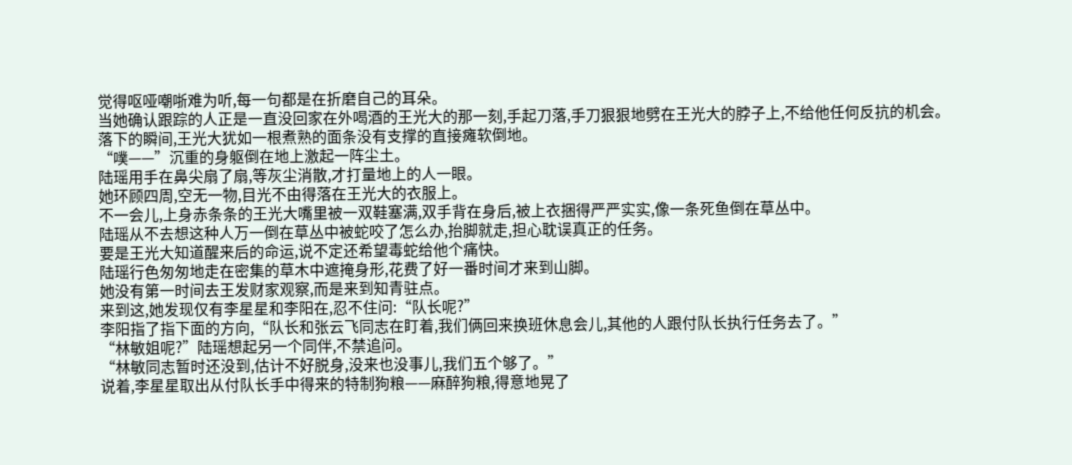觉得呕哑嘲哳难为听,每一句都是在折磨自己的耳朵。
当她确认跟踪的人正是一直没回家在外喝酒的王光大的那一刻,手起刀落,手刀狠狠地劈在王光大的脖子上,不给他任何反抗的机会。
落下的瞬间,王光大犹如一根煮熟的面条没有支撑的直接瘫软倒地。
“噗——”沉重的身躯倒在地上激起一阵尘土。
陆瑶用手在鼻尖扇了扇,等灰尘消散,才打量地上的人一眼。
她环顾四周,空无一物,目光不由得落在王光大的衣服上。
不一会儿,上身赤条条的王光大嘴里被一双鞋塞满,双手背在身后,被上衣捆得严严实实,像一条死鱼倒在草丛中。
陆瑶从不去想这种人万一倒在草丛中被蛇咬了怎么办,抬脚就走,担心耽误真正的任务。
要是王光大知道醒来后的命运,说不定还希望毒蛇给他个痛快。
陆瑶行色匆匆地走在密集的草木中遮掩身形,花费了好一番时间才来到山脚。
她没有第一时间去王发财家观察,而是来到知青驻点。
来到这,她发现仅有李星星和李阳在,忍不住问:“队长呢?”
李阳指了指下面的方向,“队长和张云飞同志在盯着,我们俩回来换班休息会儿,其他的人跟付队长执行任务去了。”
“林敏姐呢?”陆瑶想起另一个同伴,不禁追问。
“林敏同志暂时还没到,估计不好脱身,没来也没事儿,我们五个够了。”
说着,李星星取出从付队长手中得来的特制狗粮——麻醉狗粮,得意地晃了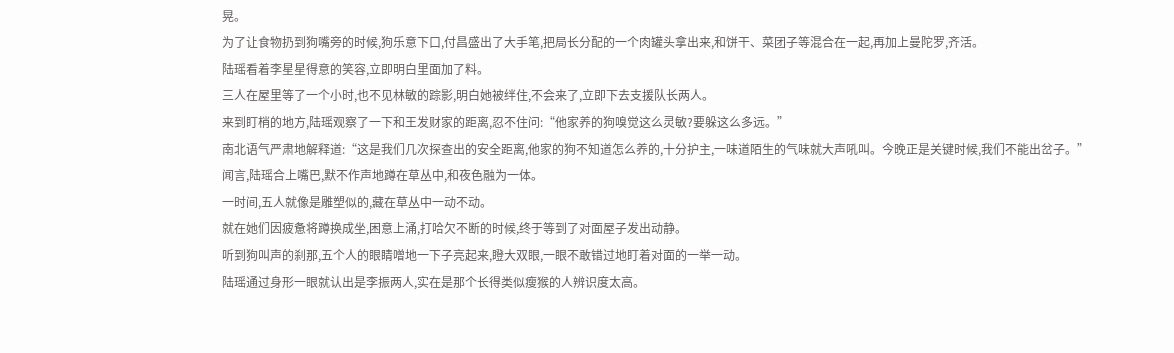晃。
为了让食物扔到狗嘴旁的时候,狗乐意下口,付昌盛出了大手笔,把局长分配的一个肉罐头拿出来,和饼干、菜团子等混合在一起,再加上曼陀罗,齐活。
陆瑶看着李星星得意的笑容,立即明白里面加了料。
三人在屋里等了一个小时,也不见林敏的踪影,明白她被绊住,不会来了,立即下去支援队长两人。
来到盯梢的地方,陆瑶观察了一下和王发财家的距离,忍不住问:“他家养的狗嗅觉这么灵敏?要躲这么多远。”
南北语气严肃地解释道:“这是我们几次探查出的安全距离,他家的狗不知道怎么养的,十分护主,一味道陌生的气味就大声吼叫。今晚正是关键时候,我们不能出岔子。”
闻言,陆瑶合上嘴巴,默不作声地蹲在草丛中,和夜色融为一体。
一时间,五人就像是雕塑似的,藏在草丛中一动不动。
就在她们因疲惫将蹲换成坐,困意上涌,打哈欠不断的时候,终于等到了对面屋子发出动静。
听到狗叫声的刹那,五个人的眼睛噌地一下子亮起来,瞪大双眼,一眼不敢错过地盯着对面的一举一动。
陆瑶通过身形一眼就认出是李振两人,实在是那个长得类似瘦猴的人辨识度太高。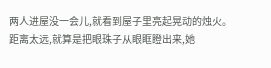两人进屋没一会儿,就看到屋子里亮起晃动的烛火。
距离太远,就算是把眼珠子从眼眶瞪出来,她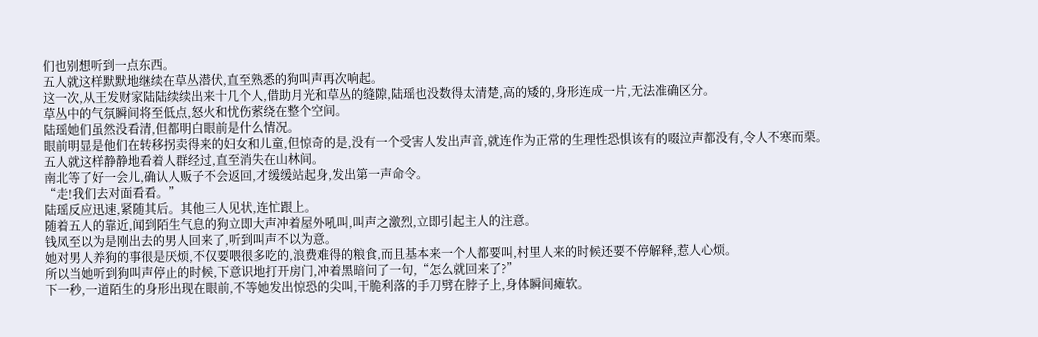们也别想听到一点东西。
五人就这样默默地继续在草丛潜伏,直至熟悉的狗叫声再次响起。
这一次,从王发财家陆陆续续出来十几个人,借助月光和草丛的缝隙,陆瑶也没数得太清楚,高的矮的,身形连成一片,无法准确区分。
草丛中的气氛瞬间将至低点,怒火和忧伤萦绕在整个空间。
陆瑶她们虽然没看清,但都明白眼前是什么情况。
眼前明显是他们在转移拐卖得来的妇女和儿童,但惊奇的是,没有一个受害人发出声音,就连作为正常的生理性恐惧该有的啜泣声都没有,令人不寒而栗。
五人就这样静静地看着人群经过,直至消失在山林间。
南北等了好一会儿,确认人贩子不会返回,才缓缓站起身,发出第一声命令。
“走!我们去对面看看。”
陆瑶反应迅速,紧随其后。其他三人见状,连忙跟上。
随着五人的靠近,闻到陌生气息的狗立即大声冲着屋外吼叫,叫声之激烈,立即引起主人的注意。
钱凤至以为是刚出去的男人回来了,听到叫声不以为意。
她对男人养狗的事很是厌烦,不仅要喂很多吃的,浪费难得的粮食,而且基本来一个人都要叫,村里人来的时候还要不停解释,惹人心烦。
所以当她听到狗叫声停止的时候,下意识地打开房门,冲着黑暗问了一句,“怎么就回来了?”
下一秒,一道陌生的身形出现在眼前,不等她发出惊恐的尖叫,干脆利落的手刀劈在脖子上,身体瞬间瘫软。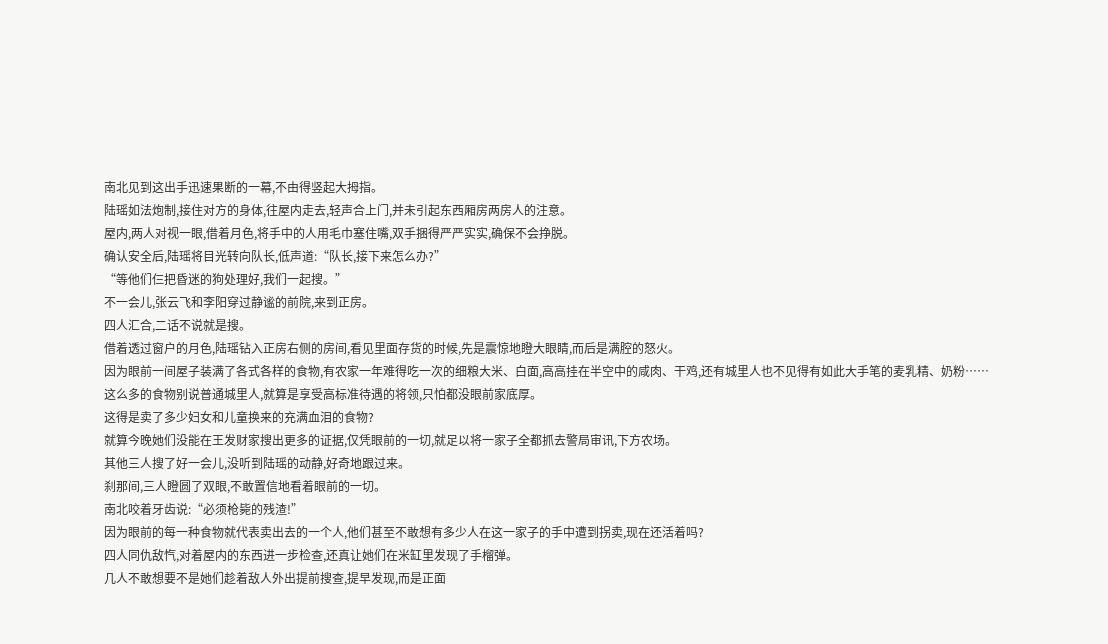南北见到这出手迅速果断的一幕,不由得竖起大拇指。
陆瑶如法炮制,接住对方的身体,往屋内走去,轻声合上门,并未引起东西厢房两房人的注意。
屋内,两人对视一眼,借着月色,将手中的人用毛巾塞住嘴,双手捆得严严实实,确保不会挣脱。
确认安全后,陆瑶将目光转向队长,低声道:“队长,接下来怎么办?”
“等他们仨把昏迷的狗处理好,我们一起搜。”
不一会儿,张云飞和李阳穿过静谧的前院,来到正房。
四人汇合,二话不说就是搜。
借着透过窗户的月色,陆瑶钻入正房右侧的房间,看见里面存货的时候,先是震惊地瞪大眼睛,而后是满腔的怒火。
因为眼前一间屋子装满了各式各样的食物,有农家一年难得吃一次的细粮大米、白面,高高挂在半空中的咸肉、干鸡,还有城里人也不见得有如此大手笔的麦乳精、奶粉……
这么多的食物别说普通城里人,就算是享受高标准待遇的将领,只怕都没眼前家底厚。
这得是卖了多少妇女和儿童换来的充满血泪的食物?
就算今晚她们没能在王发财家搜出更多的证据,仅凭眼前的一切,就足以将一家子全都抓去警局审讯,下方农场。
其他三人搜了好一会儿,没听到陆瑶的动静,好奇地跟过来。
刹那间,三人瞪圆了双眼,不敢置信地看着眼前的一切。
南北咬着牙齿说:“必须枪毙的残渣!”
因为眼前的每一种食物就代表卖出去的一个人,他们甚至不敢想有多少人在这一家子的手中遭到拐卖,现在还活着吗?
四人同仇敌忾,对着屋内的东西进一步检查,还真让她们在米缸里发现了手榴弹。
几人不敢想要不是她们趁着敌人外出提前搜查,提早发现,而是正面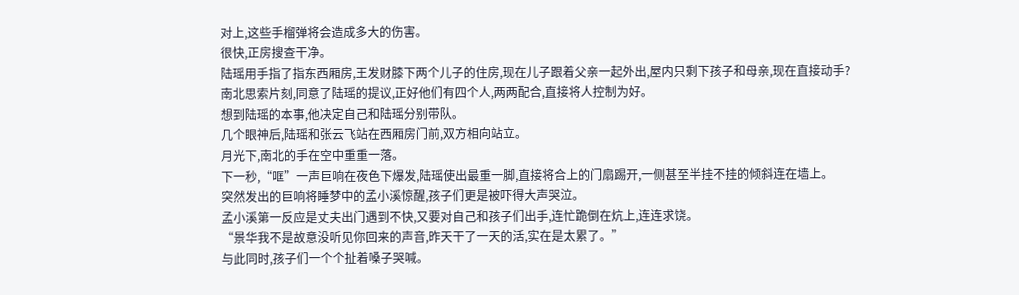对上,这些手榴弹将会造成多大的伤害。
很快,正房搜查干净。
陆瑶用手指了指东西厢房,王发财膝下两个儿子的住房,现在儿子跟着父亲一起外出,屋内只剩下孩子和母亲,现在直接动手?
南北思索片刻,同意了陆瑶的提议,正好他们有四个人,两两配合,直接将人控制为好。
想到陆瑶的本事,他决定自己和陆瑶分别带队。
几个眼神后,陆瑶和张云飞站在西厢房门前,双方相向站立。
月光下,南北的手在空中重重一落。
下一秒,“哐”一声巨响在夜色下爆发,陆瑶使出最重一脚,直接将合上的门扇踢开,一侧甚至半挂不挂的倾斜连在墙上。
突然发出的巨响将睡梦中的孟小溪惊醒,孩子们更是被吓得大声哭泣。
孟小溪第一反应是丈夫出门遇到不快,又要对自己和孩子们出手,连忙跪倒在炕上,连连求饶。
“景华我不是故意没听见你回来的声音,昨天干了一天的活,实在是太累了。”
与此同时,孩子们一个个扯着嗓子哭喊。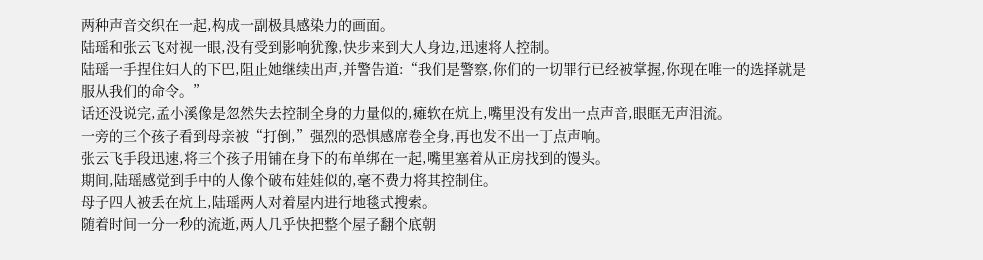两种声音交织在一起,构成一副极具感染力的画面。
陆瑶和张云飞对视一眼,没有受到影响犹豫,快步来到大人身边,迅速将人控制。
陆瑶一手捏住妇人的下巴,阻止她继续出声,并警告道:“我们是警察,你们的一切罪行已经被掌握,你现在唯一的选择就是服从我们的命令。”
话还没说完,孟小溪像是忽然失去控制全身的力量似的,瘫软在炕上,嘴里没有发出一点声音,眼眶无声泪流。
一旁的三个孩子看到母亲被“打倒,”强烈的恐惧感席卷全身,再也发不出一丁点声响。
张云飞手段迅速,将三个孩子用铺在身下的布单绑在一起,嘴里塞着从正房找到的馒头。
期间,陆瑶感觉到手中的人像个破布娃娃似的,毫不费力将其控制住。
母子四人被丢在炕上,陆瑶两人对着屋内进行地毯式搜索。
随着时间一分一秒的流逝,两人几乎快把整个屋子翻个底朝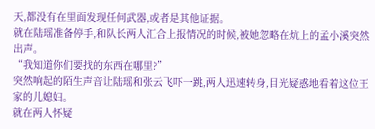天,都没有在里面发现任何武器,或者是其他证据。
就在陆瑶准备停手,和队长两人汇合上报情况的时候,被她忽略在炕上的孟小溪突然出声。
“我知道你们要找的东西在哪里?”
突然响起的陌生声音让陆瑶和张云飞吓一跳,两人迅速转身,目光疑惑地看着这位王家的儿媳妇。
就在两人怀疑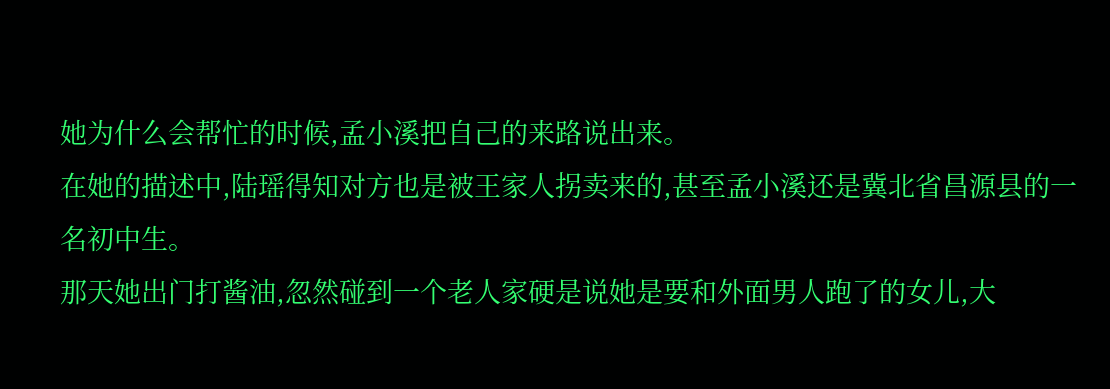她为什么会帮忙的时候,孟小溪把自己的来路说出来。
在她的描述中,陆瑶得知对方也是被王家人拐卖来的,甚至孟小溪还是冀北省昌源县的一名初中生。
那天她出门打酱油,忽然碰到一个老人家硬是说她是要和外面男人跑了的女儿,大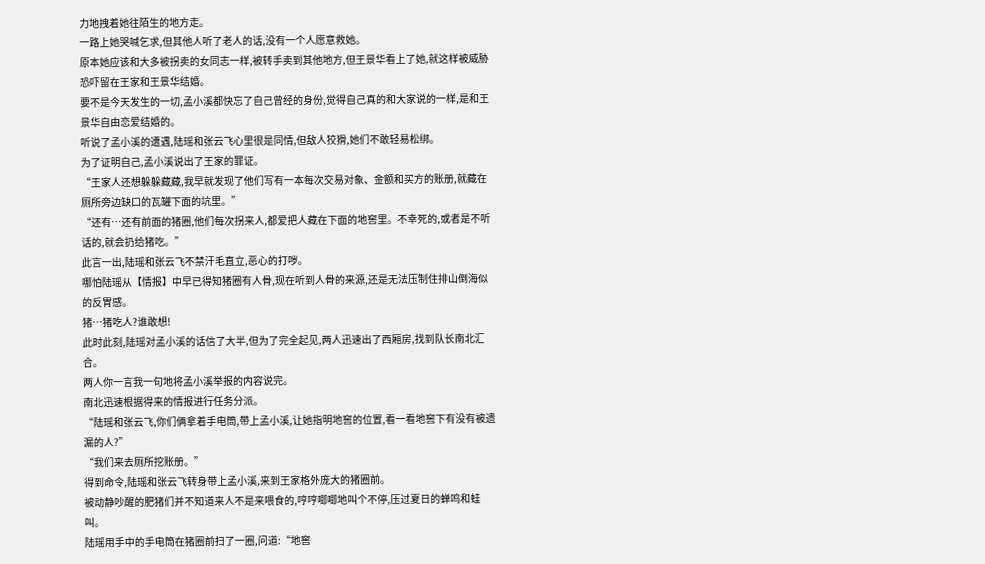力地拽着她往陌生的地方走。
一路上她哭喊乞求,但其他人听了老人的话,没有一个人愿意救她。
原本她应该和大多被拐卖的女同志一样,被转手卖到其他地方,但王景华看上了她,就这样被威胁恐吓留在王家和王景华结婚。
要不是今天发生的一切,孟小溪都快忘了自己曾经的身份,觉得自己真的和大家说的一样,是和王景华自由恋爱结婚的。
听说了孟小溪的遭遇,陆瑶和张云飞心里很是同情,但敌人狡猾,她们不敢轻易松绑。
为了证明自己,孟小溪说出了王家的罪证。
“王家人还想躲躲藏藏,我早就发现了他们写有一本每次交易对象、金额和买方的账册,就藏在厕所旁边缺口的瓦罐下面的坑里。”
“还有…还有前面的猪圈,他们每次拐来人,都爱把人藏在下面的地窖里。不幸死的,或者是不听话的,就会扔给猪吃。”
此言一出,陆瑶和张云飞不禁汗毛直立,恶心的打哕。
哪怕陆瑶从【情报】中早已得知猪圈有人骨,现在听到人骨的来源,还是无法压制住排山倒海似的反胃感。
猪…猪吃人?谁敢想!
此时此刻,陆瑶对孟小溪的话信了大半,但为了完全起见,两人迅速出了西厢房,找到队长南北汇合。
两人你一言我一句地将孟小溪举报的内容说完。
南北迅速根据得来的情报进行任务分派。
“陆瑶和张云飞,你们俩拿着手电筒,带上孟小溪,让她指明地窖的位置,看一看地窖下有没有被遗漏的人?”
“我们来去厕所挖账册。”
得到命令,陆瑶和张云飞转身带上孟小溪,来到王家格外庞大的猪圈前。
被动静吵醒的肥猪们并不知道来人不是来喂食的,哼哼唧唧地叫个不停,压过夏日的蝉鸣和蛙叫。
陆瑶用手中的手电筒在猪圈前扫了一圈,问道:“地窖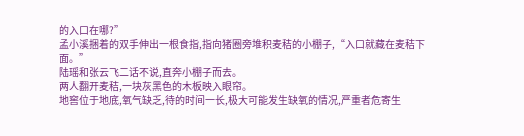的入口在哪?”
孟小溪捆着的双手伸出一根食指,指向猪圈旁堆积麦秸的小棚子,“入口就藏在麦秸下面。”
陆瑶和张云飞二话不说,直奔小棚子而去。
两人翻开麦秸,一块灰黑色的木板映入眼帘。
地窖位于地底,氧气缺乏,待的时间一长,极大可能发生缺氧的情况,严重者危寄生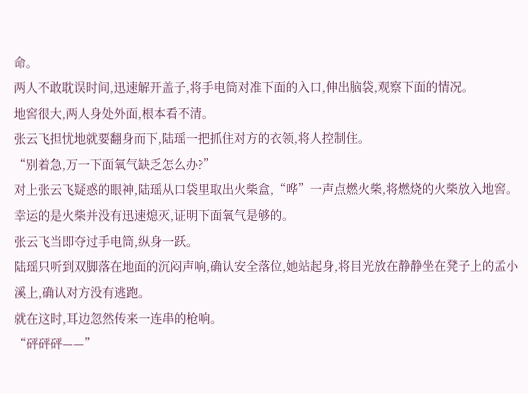命。
两人不敢耽误时间,迅速解开盖子,将手电筒对准下面的入口,伸出脑袋,观察下面的情况。
地窖很大,两人身处外面,根本看不清。
张云飞担忧地就要翻身而下,陆瑶一把抓住对方的衣领,将人控制住。
“别着急,万一下面氧气缺乏怎么办?”
对上张云飞疑惑的眼神,陆瑶从口袋里取出火柴盒,“哗”一声点燃火柴,将燃烧的火柴放入地窖。
幸运的是火柴并没有迅速熄灭,证明下面氧气是够的。
张云飞当即夺过手电筒,纵身一跃。
陆瑶只听到双脚落在地面的沉闷声响,确认安全落位,她站起身,将目光放在静静坐在凳子上的孟小溪上,确认对方没有逃跑。
就在这时,耳边忽然传来一连串的枪响。
“砰砰砰——”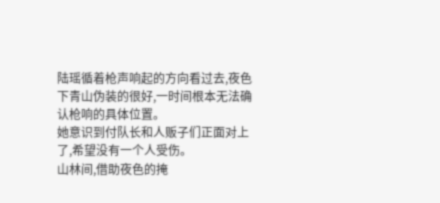陆瑶循着枪声响起的方向看过去,夜色下青山伪装的很好,一时间根本无法确认枪响的具体位置。
她意识到付队长和人贩子们正面对上了,希望没有一个人受伤。
山林间,借助夜色的掩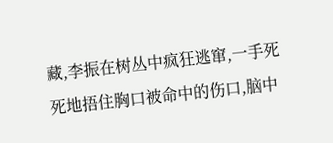藏,李振在树丛中疯狂逃窜,一手死死地捂住胸口被命中的伤口,脑中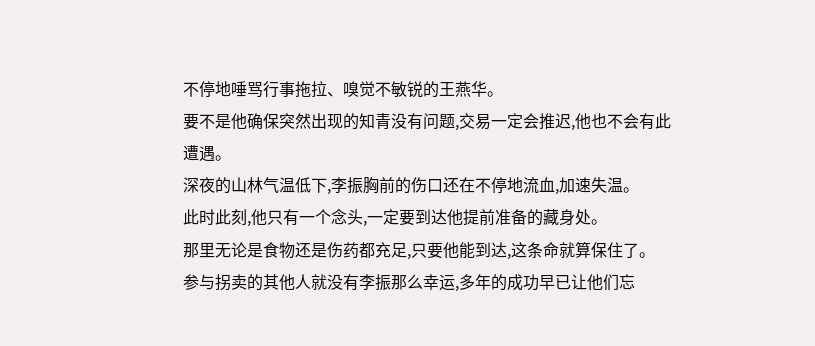不停地唾骂行事拖拉、嗅觉不敏锐的王燕华。
要不是他确保突然出现的知青没有问题,交易一定会推迟,他也不会有此遭遇。
深夜的山林气温低下,李振胸前的伤口还在不停地流血,加速失温。
此时此刻,他只有一个念头,一定要到达他提前准备的藏身处。
那里无论是食物还是伤药都充足,只要他能到达,这条命就算保住了。
参与拐卖的其他人就没有李振那么幸运,多年的成功早已让他们忘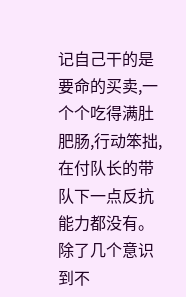记自己干的是要命的买卖,一个个吃得满肚肥肠,行动笨拙,在付队长的带队下一点反抗能力都没有。
除了几个意识到不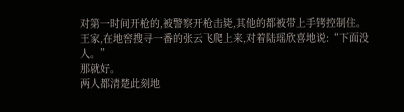对第一时间开枪的,被警察开枪击毙,其他的都被带上手铐控制住。
王家,在地窖搜寻一番的张云飞爬上来,对着陆瑶欣喜地说:“下面没人。”
那就好。
两人都清楚此刻地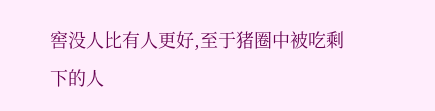窖没人比有人更好,至于猪圈中被吃剩下的人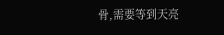骨,需要等到天亮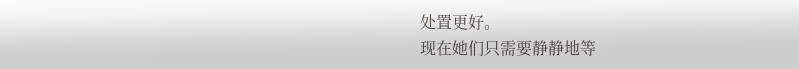处置更好。
现在她们只需要静静地等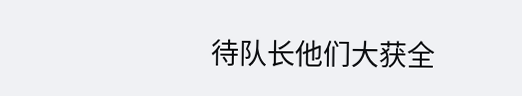待队长他们大获全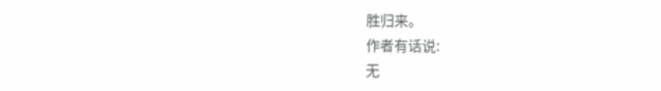胜归来。
作者有话说:
无